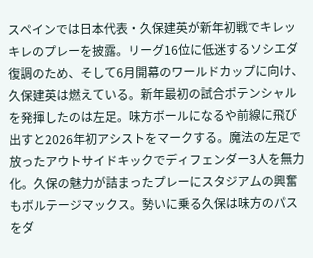スペインでは日本代表・久保建英が新年初戦でキレッキレのプレーを披露。リーグ16位に低迷するソシエダ復調のため、そして6月開幕のワールドカップに向け、久保建英は燃えている。新年最初の試合ポテンシャルを発揮したのは左足。味方ボールになるや前線に飛び出すと2026年初アシストをマークする。魔法の左足で放ったアウトサイドキックでディフェンダー3人を無力化。久保の魅力が詰まったプレーにスタジアムの興奮もボルテージマックス。勢いに乗る久保は味方のパスをダ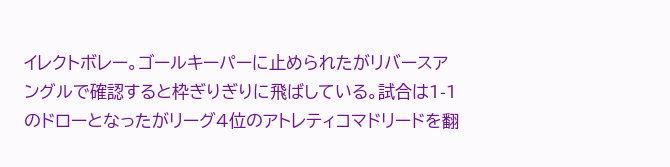イレクトボレー。ゴールキーパーに止められたがリバースアングルで確認すると枠ぎりぎりに飛ばしている。試合は1-1のドローとなったがリーグ4位のアトレティコマドリードを翻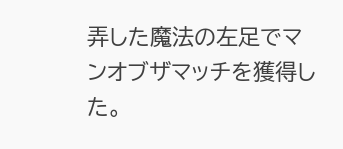弄した魔法の左足でマンオブザマッチを獲得した。